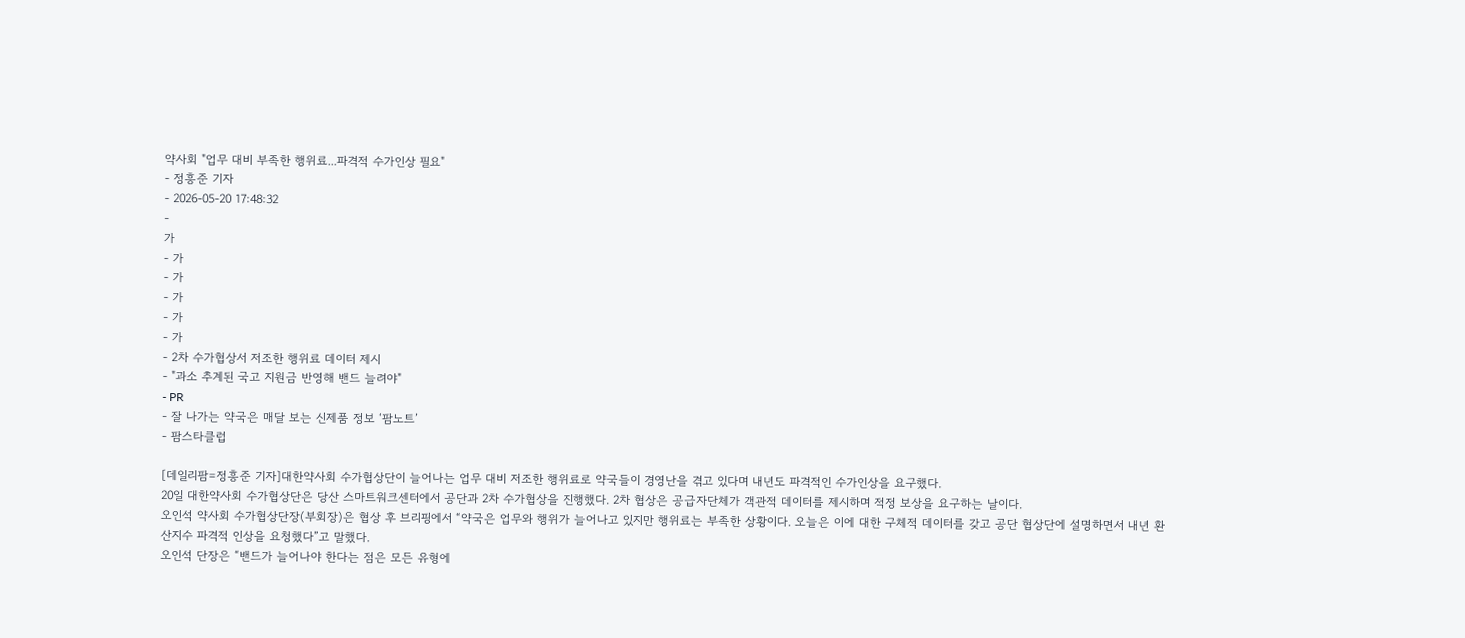약사회 "업무 대비 부족한 행위료...파격적 수가인상 필요"
- 정흥준 기자
- 2026-05-20 17:48:32
-
가
- 가
- 가
- 가
- 가
- 가
- 2차 수가협상서 저조한 행위료 데이터 제시
- "과소 추계된 국고 지원금 반영해 밴드 늘려야"
- PR
- 잘 나가는 약국은 매달 보는 신제품 정보 ‘팜노트’
- 팜스타클럽

[데일리팜=정흥준 기자]대한약사회 수가협상단이 늘어나는 업무 대비 저조한 행위료로 약국들이 경영난을 겪고 있다며 내년도 파격적인 수가인상을 요구했다.
20일 대한약사회 수가협상단은 당산 스마트워크센터에서 공단과 2차 수가협상을 진행했다. 2차 협상은 공급자단체가 객관적 데이터를 제시하며 적정 보상을 요구하는 날이다.
오인석 약사회 수가협상단장(부회장)은 협상 후 브리핑에서 “약국은 업무와 행위가 늘어나고 있지만 행위료는 부족한 상황이다. 오늘은 이에 대한 구체적 데이터를 갖고 공단 협상단에 설명하면서 내년 환산지수 파격적 인상을 요청했다”고 말했다.
오인석 단장은 “밴드가 늘어나야 한다는 점은 모든 유형에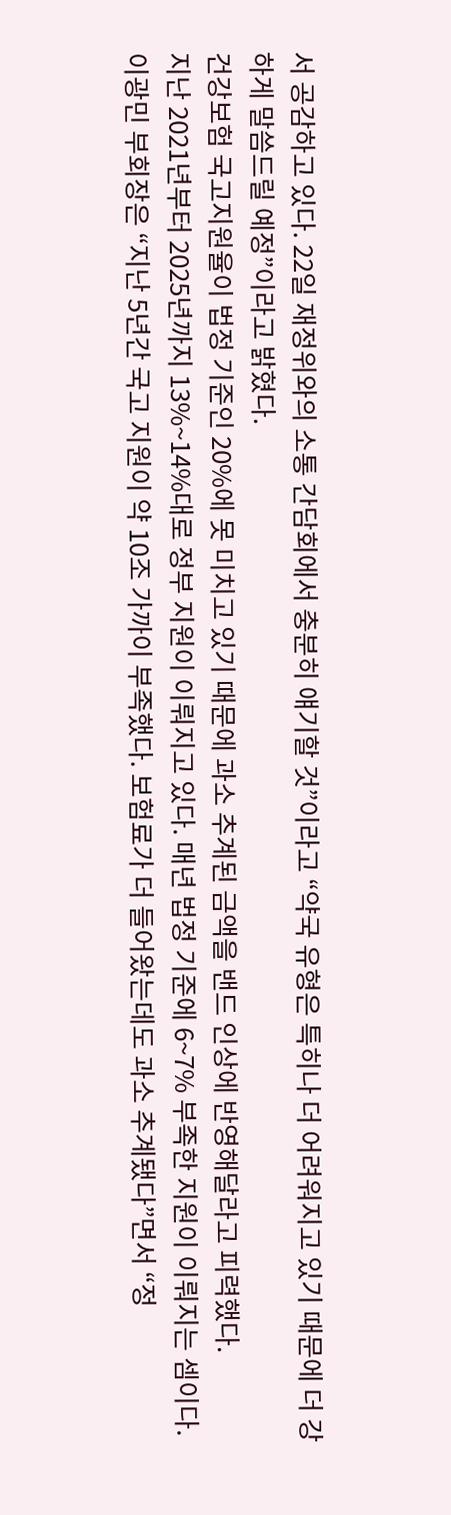서 공감하고 있다. 22일 재정위와의 소통 간담회에서 충분히 얘기할 것”이라고 “약국 유형은 특히나 더 어려워지고 있기 때문에 더 강하게 말씀드릴 예정”이라고 밝혔다.
건강보험 국고지원율이 법정 기준인 20%에 못 미치고 있기 때문에 과소 추계된 금액을 밴드 인상에 반영해달라고 피력했다.
지난 2021년부터 2025년까지 13%~14%대로 정부 지원이 이뤄지고 있다. 매년 법정 기준에 6~7% 부족한 지원이 이뤄지는 셈이다.
이광민 부회장은 “지난 5년간 국고 지원이 약 10조 가까이 부족했다. 보험료가 더 들어왔는데도 과소 추계됐다”면서 “정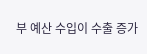부 예산 수입이 수출 증가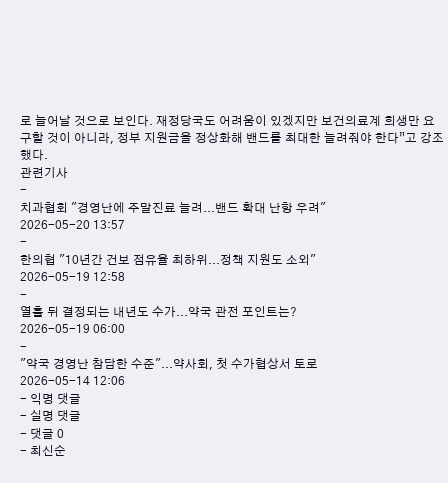로 늘어날 것으로 보인다. 재정당국도 어려움이 있겠지만 보건의료계 희생만 요구할 것이 아니라, 정부 지원금을 정상화해 밴드를 최대한 늘려줘야 한다”고 강조했다.
관련기사
-
치과협회 "경영난에 주말진료 늘려...밴드 확대 난항 우려"
2026-05-20 13:57
-
한의협 "10년간 건보 점유율 최하위...정책 지원도 소외"
2026-05-19 12:58
-
열흘 뒤 결정되는 내년도 수가...약국 관전 포인트는?
2026-05-19 06:00
-
"약국 경영난 참담한 수준"...약사회, 첫 수가협상서 토로
2026-05-14 12:06
- 익명 댓글
- 실명 댓글
- 댓글 0
- 최신순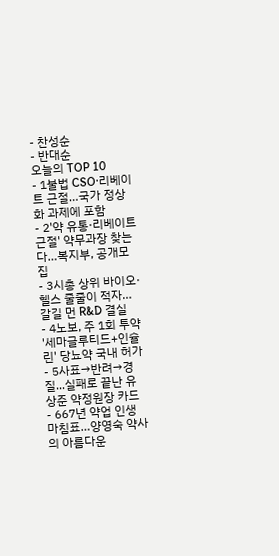- 찬성순
- 반대순
오늘의 TOP 10
- 1불법 CSO·리베이트 근절…국가 정상화 과제에 포함
- 2'약 유통·리베이트 근절' 약무과장 찾는다…복지부, 공개모집
- 3시총 상위 바이오·헬스 줄줄이 적자…갈길 먼 R&D 결실
- 4노보, 주 1회 투약 '세마글루티드+인슐린' 당뇨약 국내 허가
- 5사표→반려→경질...실패로 끝난 유상준 약정원장 카드
- 667년 약업 인생 마침표…양영숙 약사의 아름다운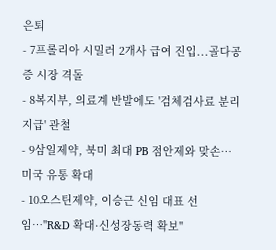은퇴
- 7프롤리아 시밀러 2개사 급여 진입...골다공증 시장 격돌
- 8복지부, 의료계 반발에도 '검체검사료 분리지급' 관철
- 9삼일제약, 북미 최대 PB 점안제와 맞손…미국 유통 확대
- 10오스틴제약, 이승근 신임 대표 선임…"R&D 확대·신성장동력 확보"